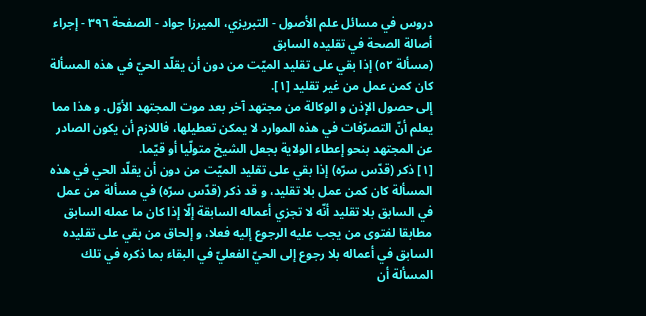دروس في مسائل علم الأصول - التبريزي، الميرزا جواد - الصفحة ٣٩٦ - إجراء أصالة الصحة في تقليده السابق
(مسألة ٥٢) إذا بقي على تقليد الميّت من دون أن يقلّد الحيّ في هذه المسألة كان كمن عمل من غير تقليد [١].
إلى حصول الإذن و الوكالة من مجتهد آخر بعد موت المجتهد الأوّل. و هذا مما يعلم أنّ التصرّفات في هذه الموارد لا يمكن تعطيلها، فاللازم أن يكون الصادر عن المجتهد بنحو إعطاء الولاية بجعل الشيخ متولّيا أو قيّما.
[١] ذكر (قدّس سرّه) إذا بقي على تقليد الميّت من دون أن يقلّد الحي في هذه المسألة كان كمن عمل بلا تقليد، و قد ذكر (قدّس سرّه) في مسألة من عمل في السابق بلا تقليد أنّه لا تجزي أعماله السابقة إلّا إذا كان ما عمله السابق مطابقا لفتوى من يجب عليه الرجوع إليه فعلا، و إلحاق من بقي على تقليده السابق في أعماله بلا رجوع إلى الحيّ الفعليّ في البقاء بما ذكره في تلك المسألة أن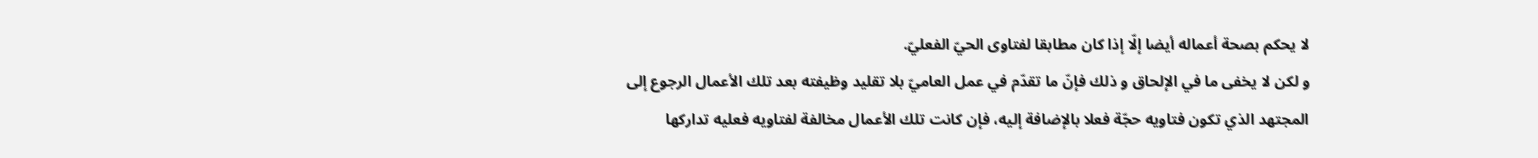لا يحكم بصحة أعماله أيضا إلّا إذا كان مطابقا لفتاوى الحيّ الفعليّ.
و لكن لا يخفى ما في الإلحاق و ذلك فإنّ ما تقدّم في عمل العاميّ بلا تقليد وظيفته بعد تلك الأعمال الرجوع إلى المجتهد الذي تكون فتاويه حجّة فعلا بالإضافة إليه، فإن كانت تلك الأعمال مخالفة لفتاويه فعليه تداركها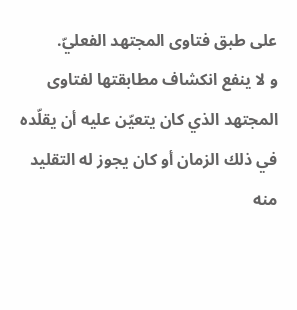على طبق فتاوى المجتهد الفعليّ.
و لا ينفع انكشاف مطابقتها لفتاوى المجتهد الذي كان يتعيّن عليه أن يقلّده في ذلك الزمان أو كان يجوز له التقليد منه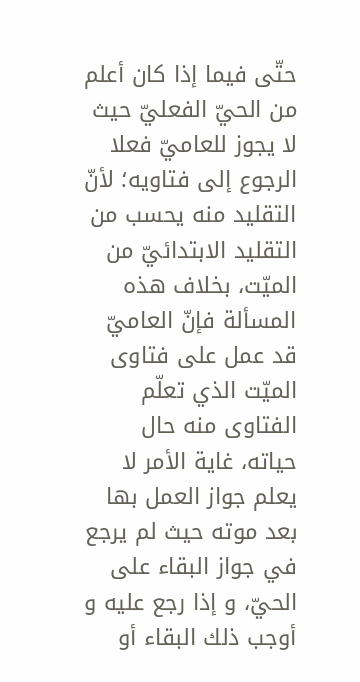حتّى فيما إذا كان أعلم من الحيّ الفعليّ حيث لا يجوز للعاميّ فعلا الرجوع إلى فتاويه؛ لأنّ التقليد منه يحسب من التقليد الابتدائيّ من الميّت، بخلاف هذه المسألة فإنّ العاميّ قد عمل على فتاوى الميّت الذي تعلّم الفتاوى منه حال حياته، غاية الأمر لا يعلم جواز العمل بها بعد موته حيث لم يرجع في جواز البقاء على الحيّ، و إذا رجع عليه و أوجب ذلك البقاء أو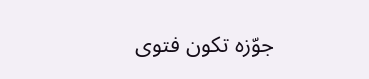جوّزه تكون فتوى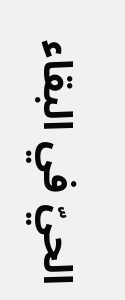الحيّ في البقاء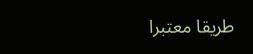طريقا معتبرا